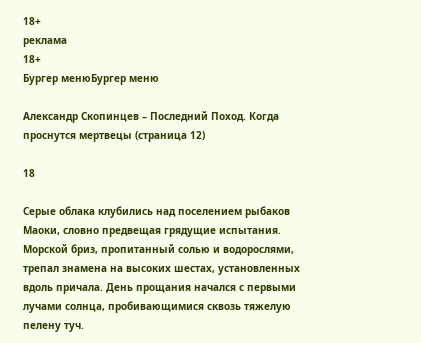18+
реклама
18+
Бургер менюБургер меню

Александр Скопинцев – Последний Поход. Когда проснутся мертвецы (страница 12)

18

Серые облака клубились над поселением рыбаков Маоки, словно предвещая грядущие испытания. Морской бриз, пропитанный солью и водорослями, трепал знамена на высоких шестах, установленных вдоль причала. День прощания начался с первыми лучами солнца, пробивающимися сквозь тяжелую пелену туч.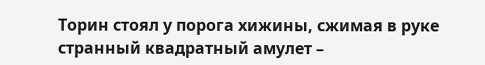Торин стоял у порога хижины, сжимая в руке странный квадратный амулет –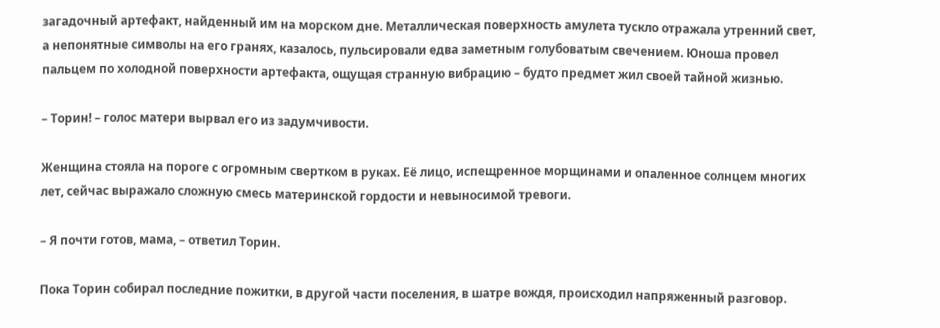загадочный артефакт, найденный им на морском дне. Металлическая поверхность амулета тускло отражала утренний свет, а непонятные символы на его гранях, казалось, пульсировали едва заметным голубоватым свечением. Юноша провел пальцем по холодной поверхности артефакта, ощущая странную вибрацию – будто предмет жил своей тайной жизнью.

– Торин! – голос матери вырвал его из задумчивости.

Женщина стояла на пороге с огромным свертком в руках. Её лицо, испещренное морщинами и опаленное солнцем многих лет, сейчас выражало сложную смесь материнской гордости и невыносимой тревоги.

– Я почти готов, мама, – ответил Торин.

Пока Торин собирал последние пожитки, в другой части поселения, в шатре вождя, происходил напряженный разговор.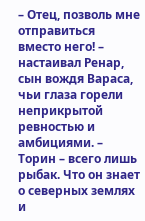– Отец, позволь мне отправиться вместо него! – настаивал Ренар, сын вождя Вараса, чьи глаза горели неприкрытой ревностью и амбициями. – Торин – всего лишь рыбак. Что он знает о северных землях и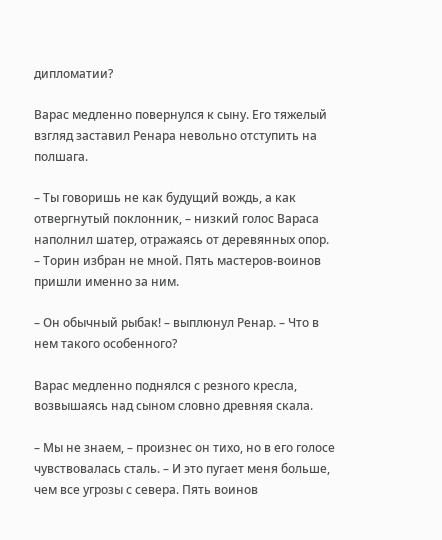дипломатии?

Варас медленно повернулся к сыну. Его тяжелый взгляд заставил Ренара невольно отступить на полшага.

– Ты говоришь не как будущий вождь, а как отвергнутый поклонник, – низкий голос Вараса наполнил шатер, отражаясь от деревянных опор. – Торин избран не мной. Пять мастеров-воинов пришли именно за ним.

– Он обычный рыбак! – выплюнул Ренар. – Что в нем такого особенного?

Варас медленно поднялся с резного кресла, возвышаясь над сыном словно древняя скала.

– Мы не знаем, – произнес он тихо, но в его голосе чувствовалась сталь. – И это пугает меня больше, чем все угрозы с севера. Пять воинов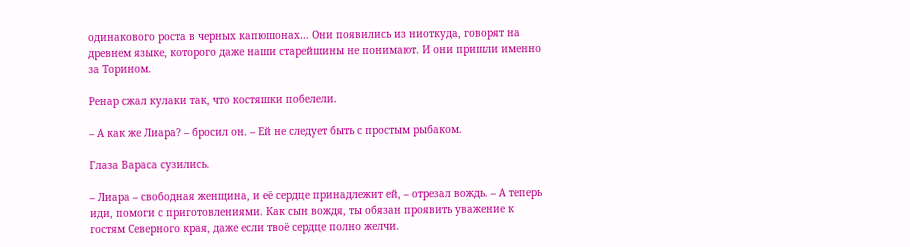одинакового роста в черных капюшонах… Они появились из ниоткуда, говорят на древнем языке, которого даже наши старейшины не понимают. И они пришли именно за Торином.

Ренар сжал кулаки так, что костяшки побелели.

– А как же Лиара? – бросил он. – Ей не следует быть с простым рыбаком.

Глаза Вараса сузились.

– Лиара – свободная женщина, и её сердце принадлежит ей, – отрезал вождь. – А теперь иди, помоги с приготовлениями. Как сын вождя, ты обязан проявить уважение к гостям Северного края, даже если твоё сердце полно желчи.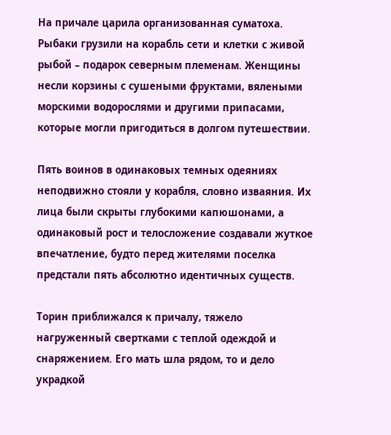На причале царила организованная суматоха. Рыбаки грузили на корабль сети и клетки с живой рыбой – подарок северным племенам. Женщины несли корзины с сушеными фруктами, вялеными морскими водорослями и другими припасами, которые могли пригодиться в долгом путешествии.

Пять воинов в одинаковых темных одеяниях неподвижно стояли у корабля, словно изваяния. Их лица были скрыты глубокими капюшонами, а одинаковый рост и телосложение создавали жуткое впечатление, будто перед жителями поселка предстали пять абсолютно идентичных существ.

Торин приближался к причалу, тяжело нагруженный свертками с теплой одеждой и снаряжением. Его мать шла рядом, то и дело украдкой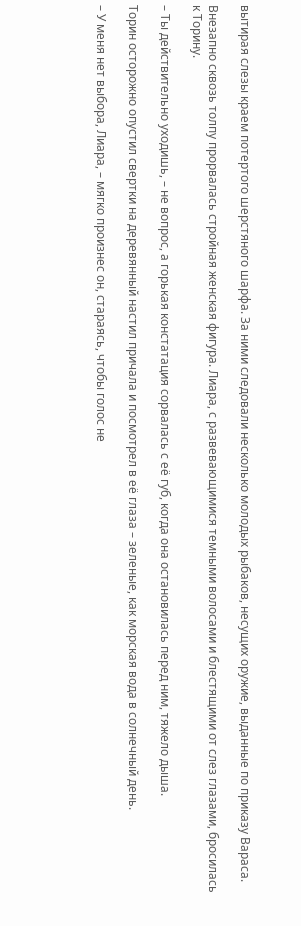вытирая слезы краем потертого шерстяного шарфа. За ними следовали несколько молодых рыбаков, несущих оружие, выданные по приказу Вараса.

Внезапно сквозь толпу прорвалась стройная женская фигура. Лиара, с развевающимися темными волосами и блестящими от слез глазами, бросилась к Торину.

– Ты действительно уходишь, – не вопрос, а горькая констатация сорвалась с её губ, когда она остановилась перед ним, тяжело дыша.

Торин осторожно опустил свертки на деревянный настил причала и посмотрел в её глаза – зеленые, как морская вода в солнечный день.

– У меня нет выбора, Лиара, – мягко произнес он, стараясь, чтобы голос не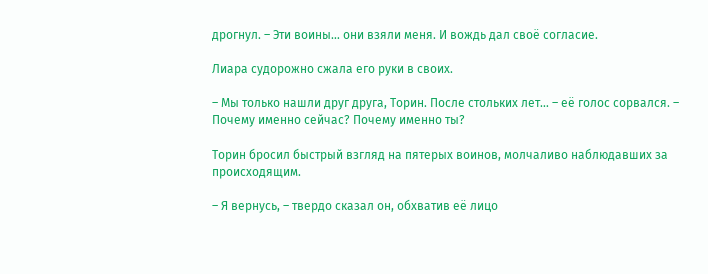дрогнул. – Эти воины… они взяли меня. И вождь дал своё согласие.

Лиара судорожно сжала его руки в своих.

– Мы только нашли друг друга, Торин. После стольких лет… – её голос сорвался. – Почему именно сейчас? Почему именно ты?

Торин бросил быстрый взгляд на пятерых воинов, молчаливо наблюдавших за происходящим.

– Я вернусь, – твердо сказал он, обхватив её лицо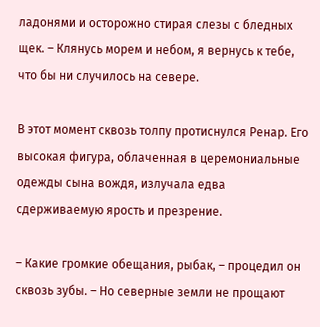ладонями и осторожно стирая слезы с бледных щек. – Клянусь морем и небом, я вернусь к тебе, что бы ни случилось на севере.

В этот момент сквозь толпу протиснулся Ренар. Его высокая фигура, облаченная в церемониальные одежды сына вождя, излучала едва сдерживаемую ярость и презрение.

– Какие громкие обещания, рыбак, – процедил он сквозь зубы. – Но северные земли не прощают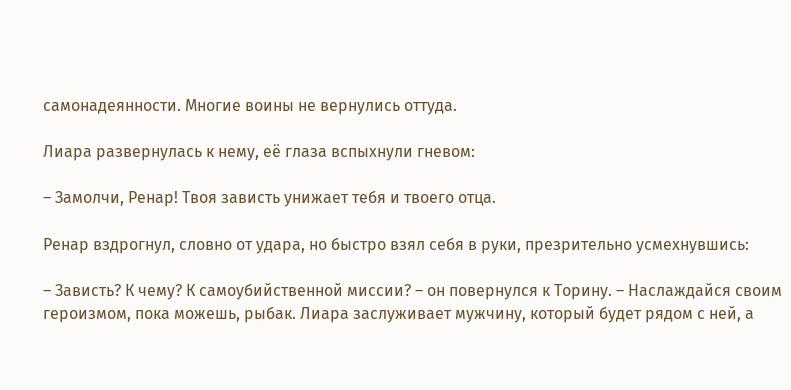самонадеянности. Многие воины не вернулись оттуда.

Лиара развернулась к нему, её глаза вспыхнули гневом:

– Замолчи, Ренар! Твоя зависть унижает тебя и твоего отца.

Ренар вздрогнул, словно от удара, но быстро взял себя в руки, презрительно усмехнувшись:

– Зависть? К чему? К самоубийственной миссии? – он повернулся к Торину. – Наслаждайся своим героизмом, пока можешь, рыбак. Лиара заслуживает мужчину, который будет рядом с ней, а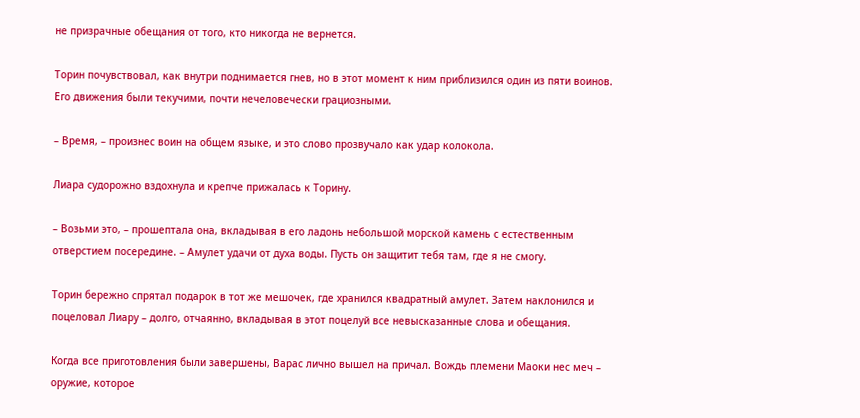не призрачные обещания от того, кто никогда не вернется.

Торин почувствовал, как внутри поднимается гнев, но в этот момент к ним приблизился один из пяти воинов. Его движения были текучими, почти нечеловечески грациозными.

– Время, – произнес воин на общем языке, и это слово прозвучало как удар колокола.

Лиара судорожно вздохнула и крепче прижалась к Торину.

– Возьми это, – прошептала она, вкладывая в его ладонь небольшой морской камень с естественным отверстием посередине. – Амулет удачи от духа воды. Пусть он защитит тебя там, где я не смогу.

Торин бережно спрятал подарок в тот же мешочек, где хранился квадратный амулет. Затем наклонился и поцеловал Лиару – долго, отчаянно, вкладывая в этот поцелуй все невысказанные слова и обещания.

Когда все приготовления были завершены, Варас лично вышел на причал. Вождь племени Маоки нес меч – оружие, которое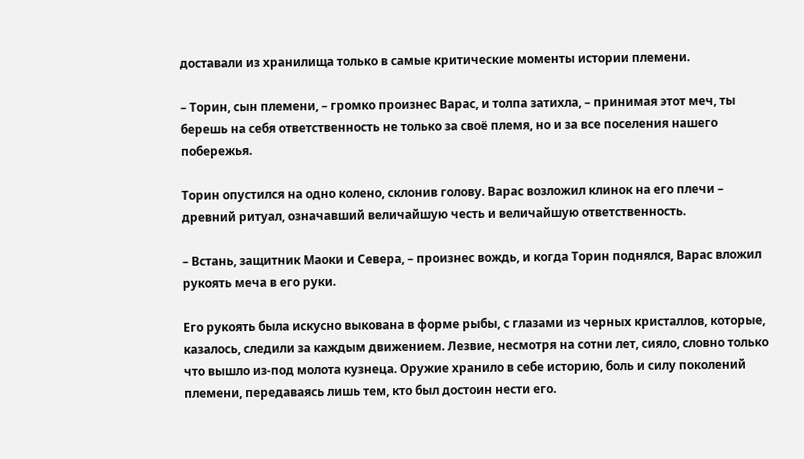доставали из хранилища только в самые критические моменты истории племени.

– Торин, сын племени, – громко произнес Варас, и толпа затихла, – принимая этот меч, ты берешь на себя ответственность не только за своё племя, но и за все поселения нашего побережья.

Торин опустился на одно колено, склонив голову. Варас возложил клинок на его плечи – древний ритуал, означавший величайшую честь и величайшую ответственность.

– Встань, защитник Маоки и Севера, – произнес вождь, и когда Торин поднялся, Варас вложил рукоять меча в его руки.

Его рукоять была искусно выкована в форме рыбы, с глазами из черных кристаллов, которые, казалось, следили за каждым движением. Лезвие, несмотря на сотни лет, сияло, словно только что вышло из-под молота кузнеца. Оружие хранило в себе историю, боль и силу поколений племени, передаваясь лишь тем, кто был достоин нести его.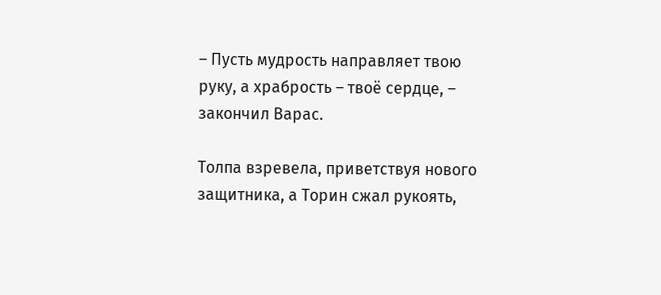– Пусть мудрость направляет твою руку, а храбрость – твоё сердце, – закончил Варас.

Толпа взревела, приветствуя нового защитника, а Торин сжал рукоять,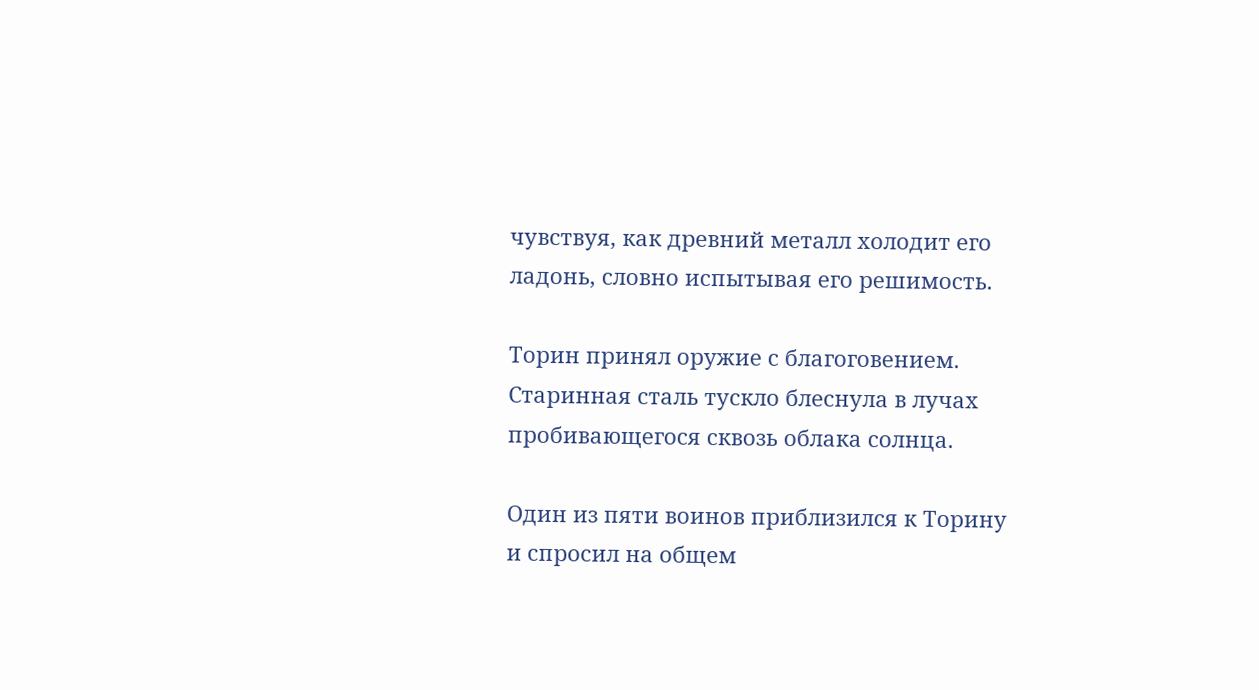чувствуя, как древний металл холодит его ладонь, словно испытывая его решимость.

Торин принял оружие с благоговением. Старинная сталь тускло блеснула в лучах пробивающегося сквозь облака солнца.

Один из пяти воинов приблизился к Торину и спросил на общем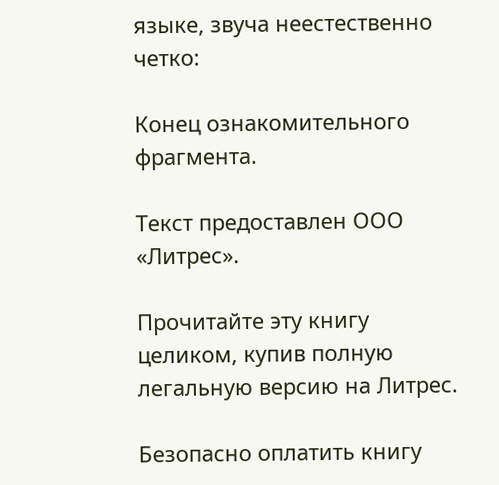языке, звуча неестественно четко:

Конец ознакомительного фрагмента.

Текст предоставлен ООО «Литрес».

Прочитайте эту книгу целиком, купив полную легальную версию на Литрес.

Безопасно оплатить книгу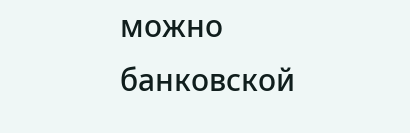можно банковской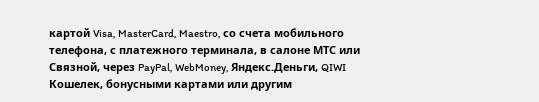картой Visa, MasterCard, Maestro, со счета мобильного телефона, с платежного терминала, в салоне МТС или Связной, через PayPal, WebMoney, Яндекс.Деньги, QIWI Кошелек, бонусными картами или другим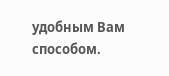удобным Вам способом.